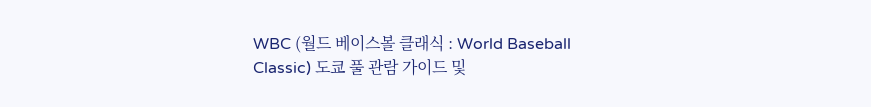WBC (월드 베이스볼 클래식 : World Baseball Classic) 도쿄 풀 관람 가이드 및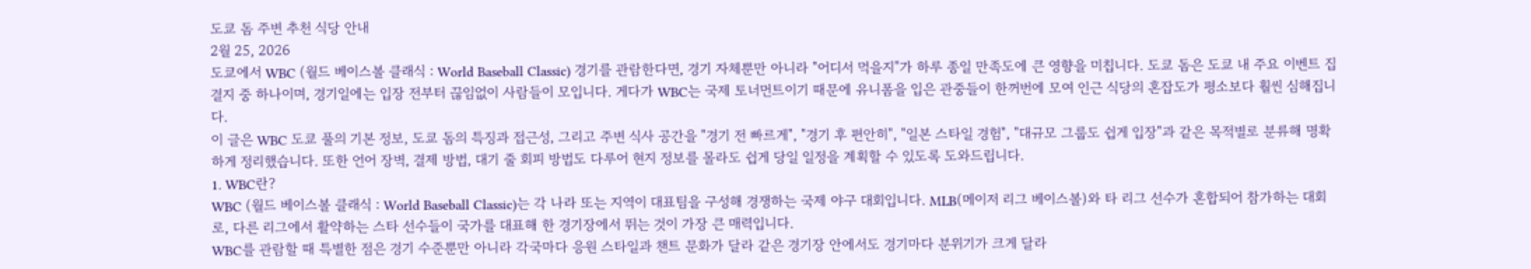도쿄 돔 주변 추천 식당 안내
2월 25, 2026
도쿄에서 WBC (월드 베이스볼 클래식 : World Baseball Classic) 경기를 관람한다면, 경기 자체뿐만 아니라 "어디서 먹을지"가 하루 종일 만족도에 큰 영향을 미칩니다. 도쿄 돔은 도쿄 내 주요 이벤트 집결지 중 하나이며, 경기일에는 입장 전부터 끊임없이 사람들이 모입니다. 게다가 WBC는 국제 토너먼트이기 때문에 유니폼을 입은 관중들이 한꺼번에 모여 인근 식당의 혼잡도가 평소보다 훨씬 심해집니다.
이 글은 WBC 도쿄 풀의 기본 정보, 도쿄 돔의 특징과 접근성, 그리고 주변 식사 공간을 "경기 전 빠르게", "경기 후 편안히", "일본 스타일 경험", "대규모 그룹도 쉽게 입장"과 같은 목적별로 분류해 명확하게 정리했습니다. 또한 언어 장벽, 결제 방법, 대기 줄 회피 방법도 다루어 현지 정보를 몰라도 쉽게 당일 일정을 계획할 수 있도록 도와드립니다.
1. WBC란?
WBC (월드 베이스볼 클래식 : World Baseball Classic)는 각 나라 또는 지역이 대표팀을 구성해 경쟁하는 국제 야구 대회입니다. MLB(메이저 리그 베이스볼)와 타 리그 선수가 혼합되어 참가하는 대회로, 다른 리그에서 활약하는 스타 선수들이 국가를 대표해 한 경기장에서 뛰는 것이 가장 큰 매력입니다.
WBC를 관람할 때 특별한 점은 경기 수준뿐만 아니라 각국마다 응원 스타일과 챈트 문화가 달라 같은 경기장 안에서도 경기마다 분위기가 크게 달라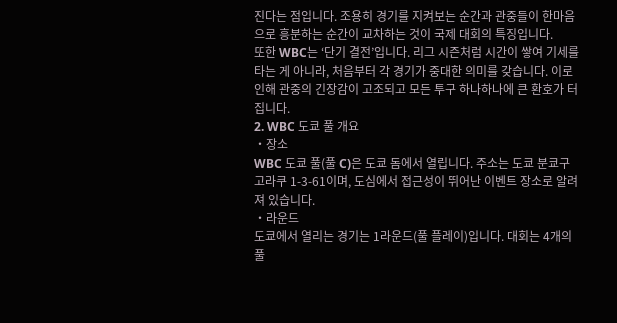진다는 점입니다. 조용히 경기를 지켜보는 순간과 관중들이 한마음으로 흥분하는 순간이 교차하는 것이 국제 대회의 특징입니다.
또한 WBC는 ‘단기 결전’입니다. 리그 시즌처럼 시간이 쌓여 기세를 타는 게 아니라, 처음부터 각 경기가 중대한 의미를 갖습니다. 이로 인해 관중의 긴장감이 고조되고 모든 투구 하나하나에 큰 환호가 터집니다.
2. WBC 도쿄 풀 개요
・장소
WBC 도쿄 풀(풀 C)은 도쿄 돔에서 열립니다. 주소는 도쿄 분쿄구 고라쿠 1-3-61이며, 도심에서 접근성이 뛰어난 이벤트 장소로 알려져 있습니다.
・라운드
도쿄에서 열리는 경기는 1라운드(풀 플레이)입니다. 대회는 4개의 풀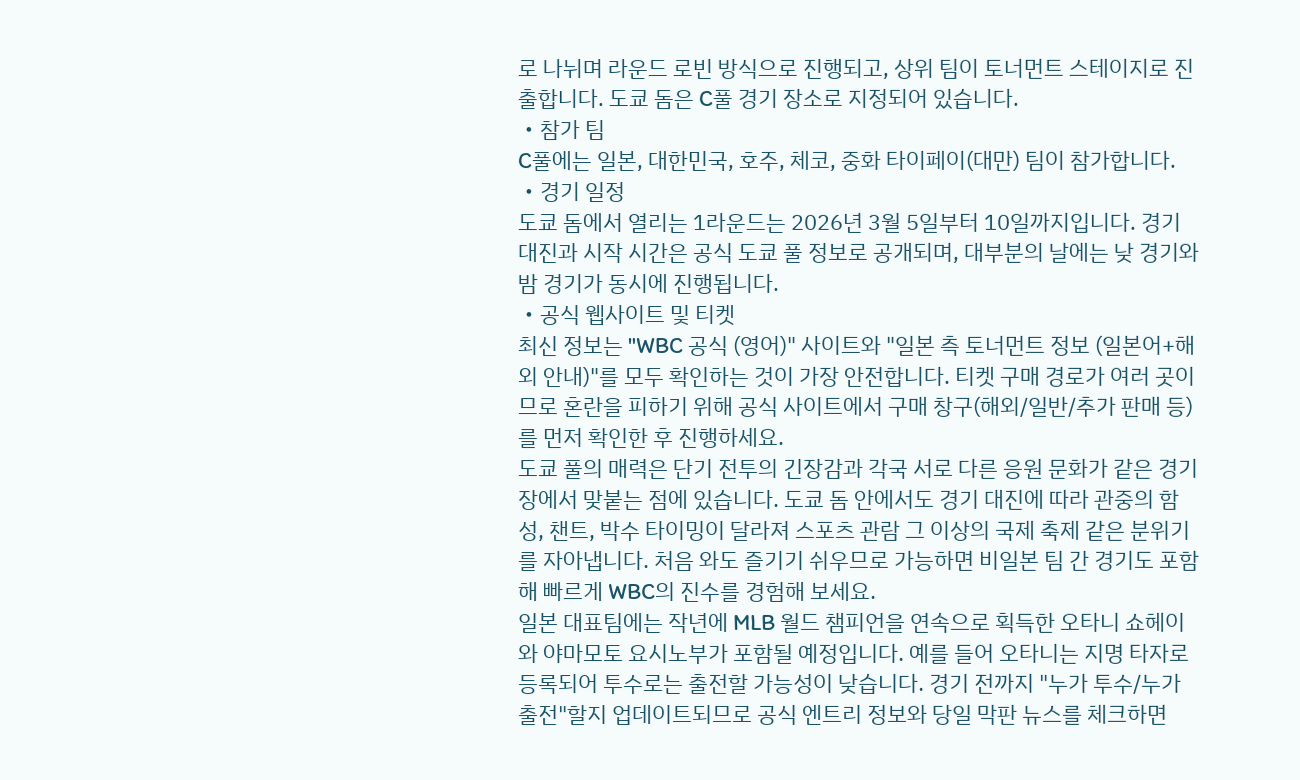로 나뉘며 라운드 로빈 방식으로 진행되고, 상위 팀이 토너먼트 스테이지로 진출합니다. 도쿄 돔은 C풀 경기 장소로 지정되어 있습니다.
・참가 팀
C풀에는 일본, 대한민국, 호주, 체코, 중화 타이페이(대만) 팀이 참가합니다.
・경기 일정
도쿄 돔에서 열리는 1라운드는 2026년 3월 5일부터 10일까지입니다. 경기 대진과 시작 시간은 공식 도쿄 풀 정보로 공개되며, 대부분의 날에는 낮 경기와 밤 경기가 동시에 진행됩니다.
・공식 웹사이트 및 티켓
최신 정보는 "WBC 공식 (영어)" 사이트와 "일본 측 토너먼트 정보 (일본어+해외 안내)"를 모두 확인하는 것이 가장 안전합니다. 티켓 구매 경로가 여러 곳이므로 혼란을 피하기 위해 공식 사이트에서 구매 창구(해외/일반/추가 판매 등)를 먼저 확인한 후 진행하세요.
도쿄 풀의 매력은 단기 전투의 긴장감과 각국 서로 다른 응원 문화가 같은 경기장에서 맞붙는 점에 있습니다. 도쿄 돔 안에서도 경기 대진에 따라 관중의 함성, 챈트, 박수 타이밍이 달라져 스포츠 관람 그 이상의 국제 축제 같은 분위기를 자아냅니다. 처음 와도 즐기기 쉬우므로 가능하면 비일본 팀 간 경기도 포함해 빠르게 WBC의 진수를 경험해 보세요.
일본 대표팀에는 작년에 MLB 월드 챔피언을 연속으로 획득한 오타니 쇼헤이와 야마모토 요시노부가 포함될 예정입니다. 예를 들어 오타니는 지명 타자로 등록되어 투수로는 출전할 가능성이 낮습니다. 경기 전까지 "누가 투수/누가 출전"할지 업데이트되므로 공식 엔트리 정보와 당일 막판 뉴스를 체크하면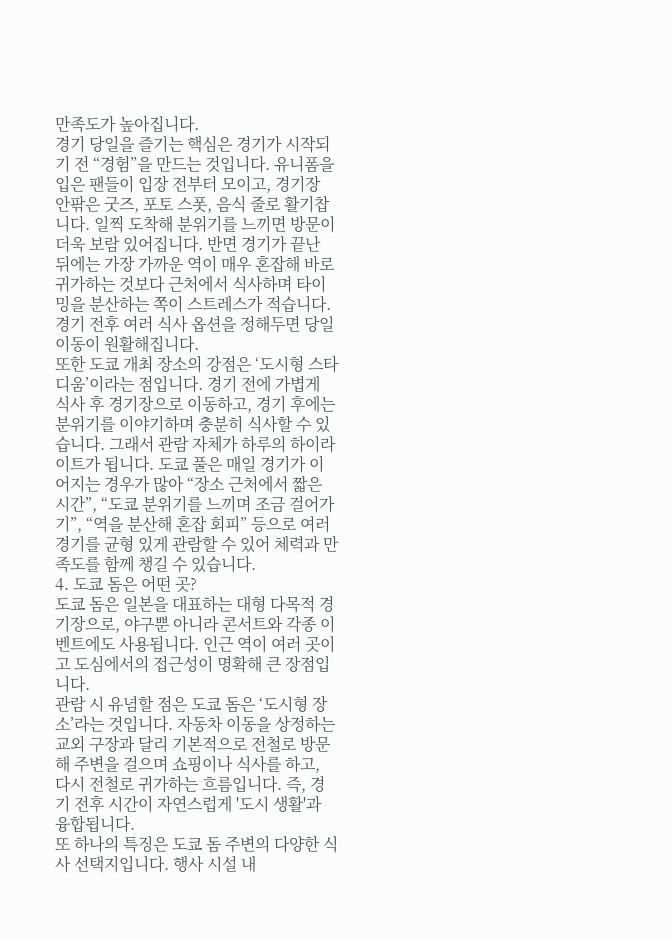만족도가 높아집니다.
경기 당일을 즐기는 핵심은 경기가 시작되기 전 “경험”을 만드는 것입니다. 유니폼을 입은 팬들이 입장 전부터 모이고, 경기장 안팎은 굿즈, 포토 스폿, 음식 줄로 활기찹니다. 일찍 도착해 분위기를 느끼면 방문이 더욱 보람 있어집니다. 반면 경기가 끝난 뒤에는 가장 가까운 역이 매우 혼잡해 바로 귀가하는 것보다 근처에서 식사하며 타이밍을 분산하는 쪽이 스트레스가 적습니다. 경기 전후 여러 식사 옵션을 정해두면 당일 이동이 원활해집니다.
또한 도쿄 개최 장소의 강점은 ‘도시형 스타디움’이라는 점입니다. 경기 전에 가볍게 식사 후 경기장으로 이동하고, 경기 후에는 분위기를 이야기하며 충분히 식사할 수 있습니다. 그래서 관람 자체가 하루의 하이라이트가 됩니다. 도쿄 풀은 매일 경기가 이어지는 경우가 많아 “장소 근처에서 짧은 시간”, “도쿄 분위기를 느끼며 조금 걸어가기”, “역을 분산해 혼잡 회피” 등으로 여러 경기를 균형 있게 관람할 수 있어 체력과 만족도를 함께 챙길 수 있습니다.
4. 도쿄 돔은 어떤 곳?
도쿄 돔은 일본을 대표하는 대형 다목적 경기장으로, 야구뿐 아니라 콘서트와 각종 이벤트에도 사용됩니다. 인근 역이 여러 곳이고 도심에서의 접근성이 명확해 큰 장점입니다.
관람 시 유념할 점은 도쿄 돔은 ‘도시형 장소’라는 것입니다. 자동차 이동을 상정하는 교외 구장과 달리 기본적으로 전철로 방문해 주변을 걸으며 쇼핑이나 식사를 하고, 다시 전철로 귀가하는 흐름입니다. 즉, 경기 전후 시간이 자연스럽게 '도시 생활'과 융합됩니다.
또 하나의 특징은 도쿄 돔 주변의 다양한 식사 선택지입니다. 행사 시설 내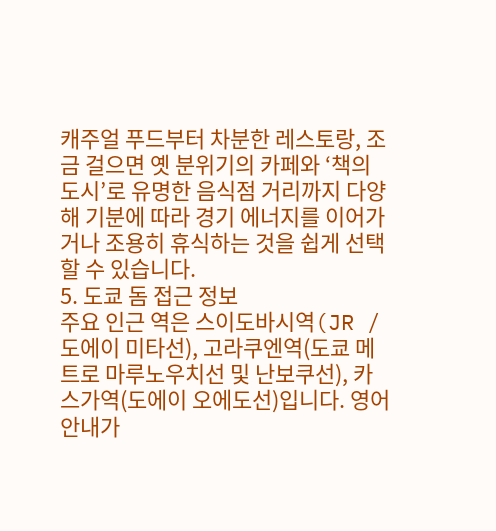캐주얼 푸드부터 차분한 레스토랑, 조금 걸으면 옛 분위기의 카페와 ‘책의 도시’로 유명한 음식점 거리까지 다양해 기분에 따라 경기 에너지를 이어가거나 조용히 휴식하는 것을 쉽게 선택할 수 있습니다.
5. 도쿄 돔 접근 정보
주요 인근 역은 스이도바시역(JR / 도에이 미타선), 고라쿠엔역(도쿄 메트로 마루노우치선 및 난보쿠선), 카스가역(도에이 오에도선)입니다. 영어 안내가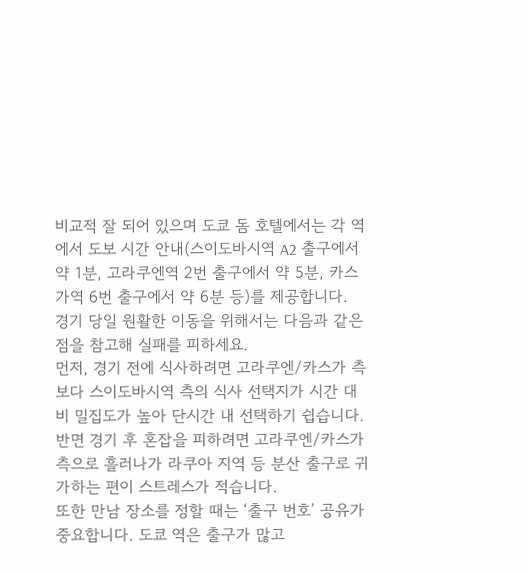비교적 잘 되어 있으며 도쿄 돔 호텔에서는 각 역에서 도보 시간 안내(스이도바시역 A2 출구에서 약 1분, 고라쿠엔역 2번 출구에서 약 5분, 카스가역 6번 출구에서 약 6분 등)를 제공합니다.
경기 당일 원활한 이동을 위해서는 다음과 같은 점을 참고해 실패를 피하세요.
먼저, 경기 전에 식사하려면 고라쿠엔/카스가 측보다 스이도바시역 측의 식사 선택지가 시간 대비 밀집도가 높아 단시간 내 선택하기 쉽습니다. 반면 경기 후 혼잡을 피하려면 고라쿠엔/카스가 측으로 흘러나가 라쿠아 지역 등 분산 출구로 귀가하는 편이 스트레스가 적습니다.
또한 만남 장소를 정할 때는 ‘출구 번호’ 공유가 중요합니다. 도쿄 역은 출구가 많고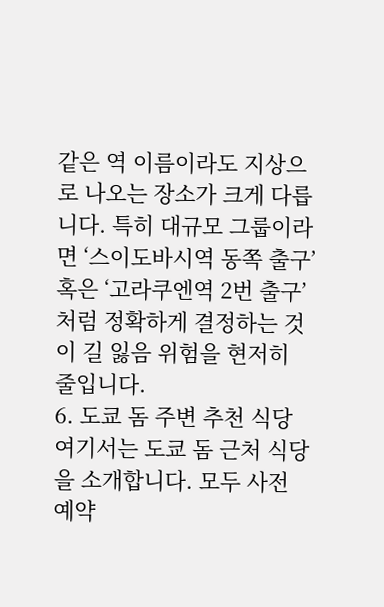같은 역 이름이라도 지상으로 나오는 장소가 크게 다릅니다. 특히 대규모 그룹이라면 ‘스이도바시역 동쪽 출구’ 혹은 ‘고라쿠엔역 2번 출구’처럼 정확하게 결정하는 것이 길 잃음 위험을 현저히 줄입니다.
6. 도쿄 돔 주변 추천 식당
여기서는 도쿄 돔 근처 식당을 소개합니다. 모두 사전 예약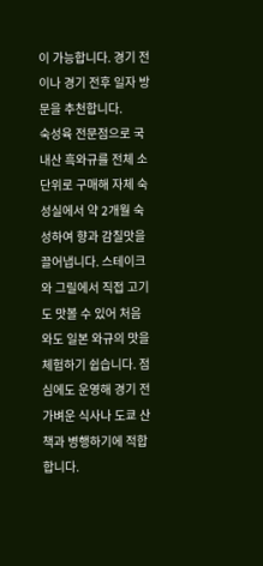이 가능합니다. 경기 전이나 경기 전후 일자 방문을 추천합니다.
숙성육 전문점으로 국내산 흑와규를 전체 소 단위로 구매해 자체 숙성실에서 약 2개월 숙성하여 향과 감칠맛을 끌어냅니다. 스테이크와 그릴에서 직접 고기도 맛볼 수 있어 처음 와도 일본 와규의 맛을 체험하기 쉽습니다. 점심에도 운영해 경기 전 가벼운 식사나 도쿄 산책과 병행하기에 적합합니다.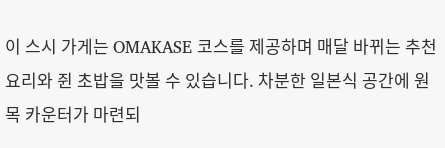이 스시 가게는 OMAKASE 코스를 제공하며 매달 바뀌는 추천 요리와 쥔 초밥을 맛볼 수 있습니다. 차분한 일본식 공간에 원목 카운터가 마련되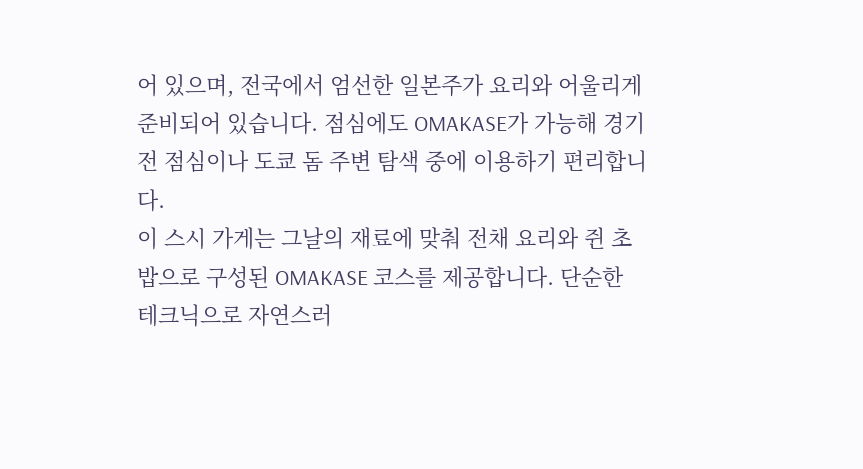어 있으며, 전국에서 엄선한 일본주가 요리와 어울리게 준비되어 있습니다. 점심에도 OMAKASE가 가능해 경기 전 점심이나 도쿄 돔 주변 탐색 중에 이용하기 편리합니다.
이 스시 가게는 그날의 재료에 맞춰 전채 요리와 쥔 초밥으로 구성된 OMAKASE 코스를 제공합니다. 단순한 테크닉으로 자연스러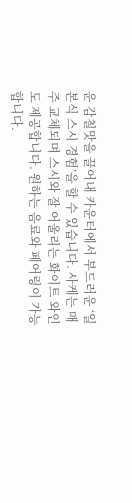운 감칠맛을 끌어내 카운터에서 부드러운 ‘일본식 스시 경험’을 할 수 있습니다. 사케는 매주 교체되며 스시와 잘 어울리는 화이트 와인도 제공합니다. 원하는 음료와 페어링이 가능합니다.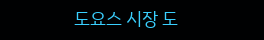도요스 시장 도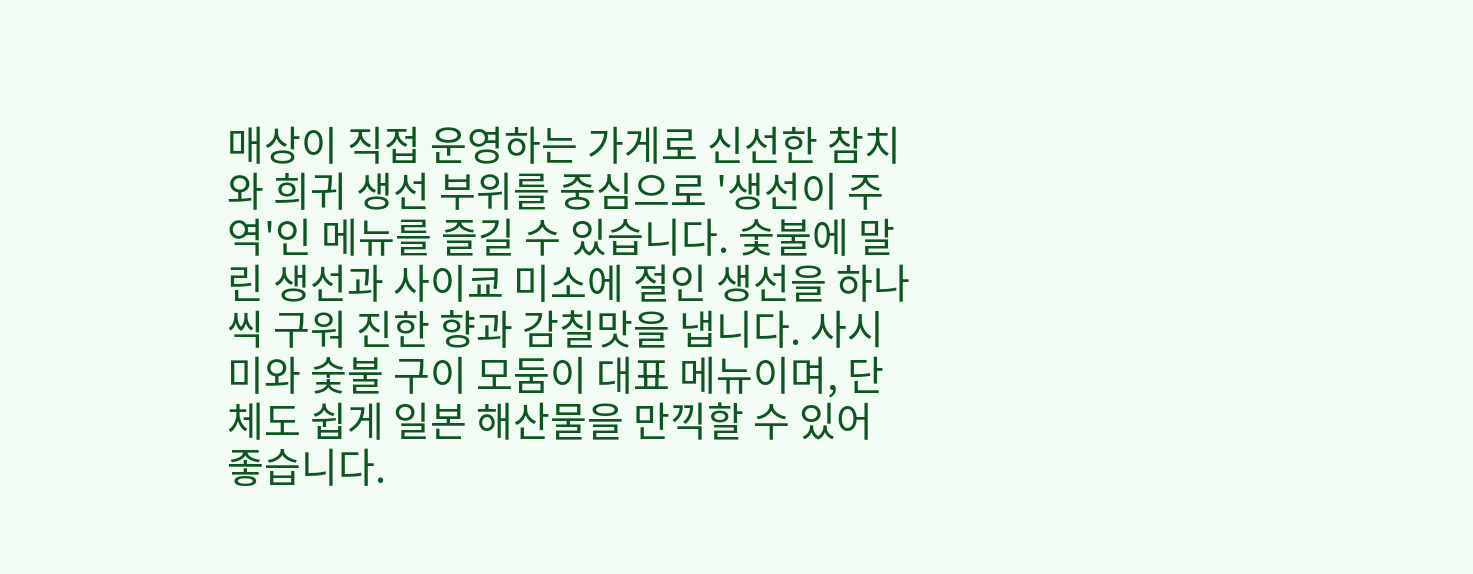매상이 직접 운영하는 가게로 신선한 참치와 희귀 생선 부위를 중심으로 '생선이 주역'인 메뉴를 즐길 수 있습니다. 숯불에 말린 생선과 사이쿄 미소에 절인 생선을 하나씩 구워 진한 향과 감칠맛을 냅니다. 사시미와 숯불 구이 모둠이 대표 메뉴이며, 단체도 쉽게 일본 해산물을 만끽할 수 있어 좋습니다.